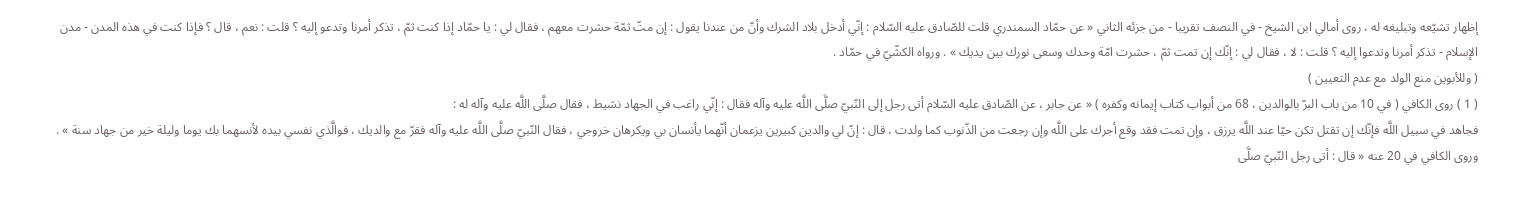إظهار تشيّعه وتبليغه له ، روى أمالي ابن الشيخ - في النصف تقريبا - من جزئه الثاني « عن حمّاد السمندري قلت للصّادق عليه السّلام : إنّي أدخل بلاد الشرك وأنّ من عندنا يقول : إن متّ ثمّة حشرت معهم ، فقال لي : يا حمّاد إذا كنت ثمّ ، تذكر أمرنا وتدعو إليه ؟ قلت : نعم ، قال ؟ فإذا كنت في هذه المدن - مدن الإسلام - تذكر أمرنا وتدعوا إليه ؟ قلت : لا ، فقال لي : إنّك إن تمت ثمّ ، حشرت امّة وحدك وسعى نورك بين يديك » . ورواه الكشّيّ في حمّاد .
( وللأبوين منع الولد مع عدم التعيين )
( 1 ) روى الكافي ( في 10 من باب البرّ بالوالدين ، 68 من أبواب كتاب إيمانه وكفره ) « عن جابر ، عن الصّادق عليه السّلام أتى رجل إلى النّبيّ صلَّى اللَّه عليه وآله فقال : إنّي راغب في الجهاد نشيط ، فقال صلَّى اللَّه عليه وآله له :
فجاهد في سبيل اللَّه فإنّك إن تقتل تكن حيّا عند اللَّه يرزق ، وإن تمت فقد وقع أجرك على اللَّه وإن رجعت من الذّنوب كما ولدت ، قال : إنّ لي والدين كبيرين يزعمان أنّهما يأنسان بي ويكرهان خروجي ، فقال النّبيّ صلَّى اللَّه عليه وآله فقرّ مع والديك ، فوالَّذي نفسي بيده لأنسهما بك يوما وليلة خير من جهاد سنة » .
وروى الكافي في 20 عنه « قال : أتى رجل النّبيّ صلَّى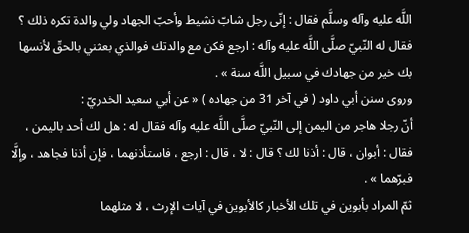اللَّه عليه وآله وسلَّم فقال : إنّى رجل شابّ نشيط وأحبّ الجهاد ولي والدة تكره ذلك ؟ فقال له النّبيّ صلَّى اللَّه عليه وآله : ارجع فكن مع والدتك فوالذي بعثني بالحقّ لأنسها بك خير من جهادك في سبيل اللَّه سنة » .
وروى سنن أبي داود ( في آخر 31 من جهاده ) « عن أبي سعيد الخدريّ :
أنّ رجلا هاجر من اليمن إلى النّبيّ صلَّى اللَّه عليه وآله فقال له : هل لك أحد باليمن ، فقال : أبوان ، قال : أذنا لك ؟ قال : لا ، قال : ارجع ، فاستأذنهما ، فإن أذنا فجاهد ، وإلَّا فبرّهما » .
ثمّ المراد بأبوين في تلك الأخبار كالأبوين في آيات الإرث ، لا مثلهما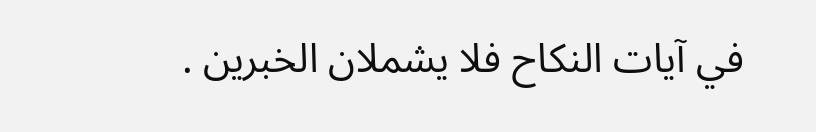في آيات النكاح فلا يشملان الخبرين .